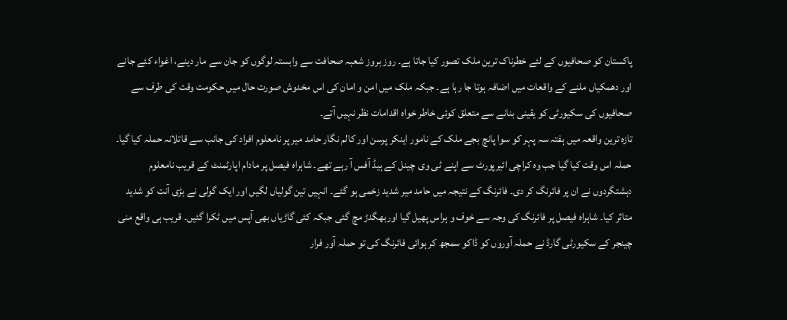پاکستان کو صحافیوں کے لئے خطرناک ترین ملک تصور کیا جاتا ہے۔ روز بروز شعبہ صحافت سے وابستہ لوگوں کو جان سے مار دینے، اغواء کئے جانے اور دھمکیاں ملنے کے واقعات میں اضافہ ہوتا جا رہا ہے۔ جبکہ ملک میں امن و امان کی اس مخدوش صورت حال میں حکومت وقت کی طرف سے صحافیوں کی سکیورٹی کو یقینی بنانے سے متعلق کوئی خاطر خواہ اقدامات نظر نہیں آتے۔
تازہ ترین واقعہ میں ہفتہ سہ پہر کو سوا پانچ بجے ملک کے نامور اینکر پرسن اور کالم نگار حامد میر پر نامعلوم افراد کی جانب سے قاتلانہ حملہ کیا گیا۔ حملہ اس وقت کیا گیا جب وہ کراچی ائیرپورٹ سے اپنے ٹی وی چینل کے ہیڈ آفس آ رہے تھے۔ شاہراہ فیصل پر مادام اپارٹمنٹ کے قریب نامعلوم دہشتگردوں نے ان پر فائرنگ کر دی۔ فائرنگ کے نتیجہ میں حامد میر شدید زخمی ہو گئے۔ انہیں تین گولیاں لگیں اور ایک گولی نے بڑی آنت کو شدید متاثر کیا۔ شاہراہ فیصل پر فائرنگ کی وجہ سے خوف و ہراس پھیل گیا اوربھگدڑ مچ گئی جبکہ کئی گاڑیاں بھی آپس میں ٹکرا گئیں۔ قریب ہی واقع منی چینجر کے سکیورٹی گارڈ نے حملہ آوروں کو ڈاکو سمجھ کر ہوائی فائرنگ کی تو حملہ آور فرار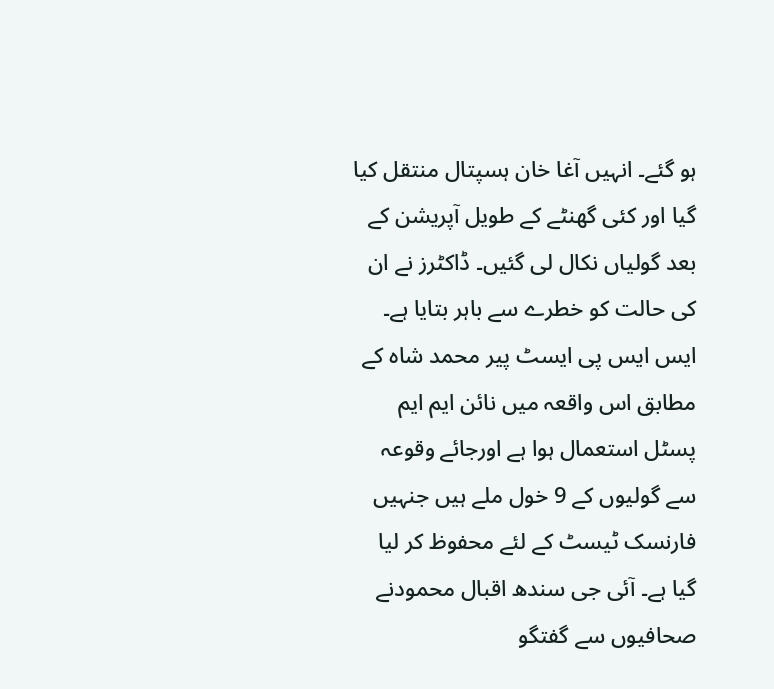ہو گئے۔ انہیں آغا خان ہسپتال منتقل کیا گیا اور کئی گھنٹے کے طویل آپریشن کے بعد گولیاں نکال لی گئیں۔ ڈاکٹرز نے ان کی حالت کو خطرے سے باہر بتایا ہے۔
ایس ایس پی ایسٹ پیر محمد شاہ کے مطابق اس واقعہ میں نائن ایم ایم پسٹل استعمال ہوا ہے اورجائے وقوعہ سے گولیوں کے 9 خول ملے ہیں جنہیں فارنسک ٹیسٹ کے لئے محفوظ کر لیا گیا ہے۔ آئی جی سندھ اقبال محمودنے صحافیوں سے گفتگو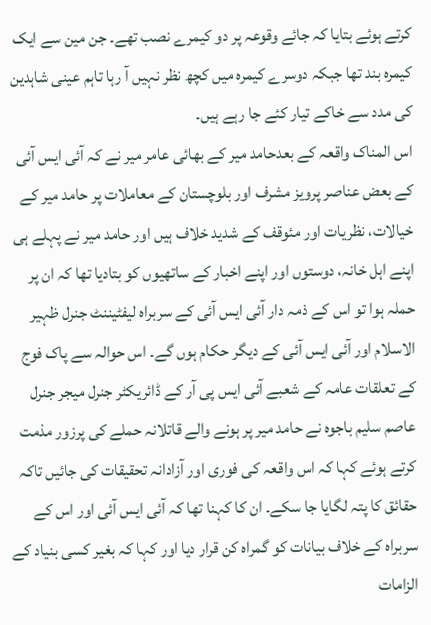کرتے ہوئے بتایا کہ جائے وقوعہ پر دو کیمرے نصب تھے۔ جن مین سے ایک کیمرہ بند تھا جبکہ دوسرے کیمرہ میں کچھ نظر نہیں آ رہا تاہم عینی شاہدین کی مدد سے خاکے تیار کئے جا رہے ہیں۔
اس المناک واقعہ کے بعدحامد میر کے بھائی عامر میر نے کہ آئی ایس آئی کے بعض عناصر پرویز مشرف اور بلوچستان کے معاملات پر حامد میر کے خیالات، نظریات اور مئوقف کے شدید خلاف ہیں اور حامد میر نے پہلے ہی اپنے اہل خانہ، دوستوں اور اپنے اخبار کے ساتھیوں کو بتادیا تھا کہ ان پر حملہ ہوا تو اس کے ذمہ دار آئی ایس آئی کے سربراہ لیفٹیننٹ جنرل ظہیر الاسلام اور آئی ایس آئی کے دیگر حکام ہوں گے۔ اس حوالہ سے پاک فوج کے تعلقات عامہ کے شعبے آئی ایس پی آر کے ڈائریکٹر جنرل میجر جنرل عاصم سلیم باجوہ نے حامد میر پر ہونے والے قاتلانہ حملے کی پرزور مذمت کرتے ہوئے کہا کہ اس واقعہ کی فوری اور آزادانہ تحقیقات کی جائیں تاکہ حقائق کا پتہ لگایا جا سکے۔ ان کا کہنا تھا کہ آئی ایس آئی اور اس کے سربراہ کے خلاف بیانات کو گمراہ کن قرار دیا اور کہا کہ بغیر کسی بنیاد کے الزامات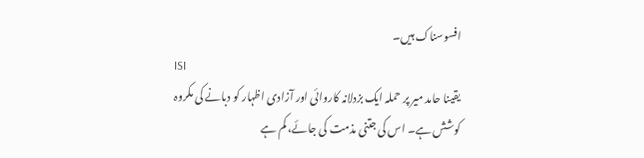افسوسناک ہیں۔
ISI
یقینا حامد میر پر حملہ ایک بزدلانہ کاروائی اور آزادی اظہار کو دبانے کی مکروہ کوشش ہے۔ اس کی جتنی مذمت کی جائے، کم ہے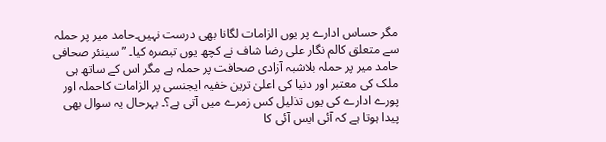مگر حساس ادارے پر یوں الزامات لگانا بھی درست نہیں۔حامد میر پر حملہ سے متعلق کالم نگار علی رضا شاف نے کچھ یوں تبصرہ کیا۔ ”سینئر صحافی حامد میر پر حملہ بلاشبہ آزادی صحافت پر حملہ ہے مگر اس کے ساتھ ہی ملک کی معتبر اور دنیا کی اعلیٰ ترین خفیہ ایجنسی پر الزامات کاحملہ اور پورے ادارے کی یوں تذلیل کس زمرے میں آتی ہے؟۔ بہرحال یہ سوال بھی پیدا ہوتا ہے کہ آئی ایس آئی کا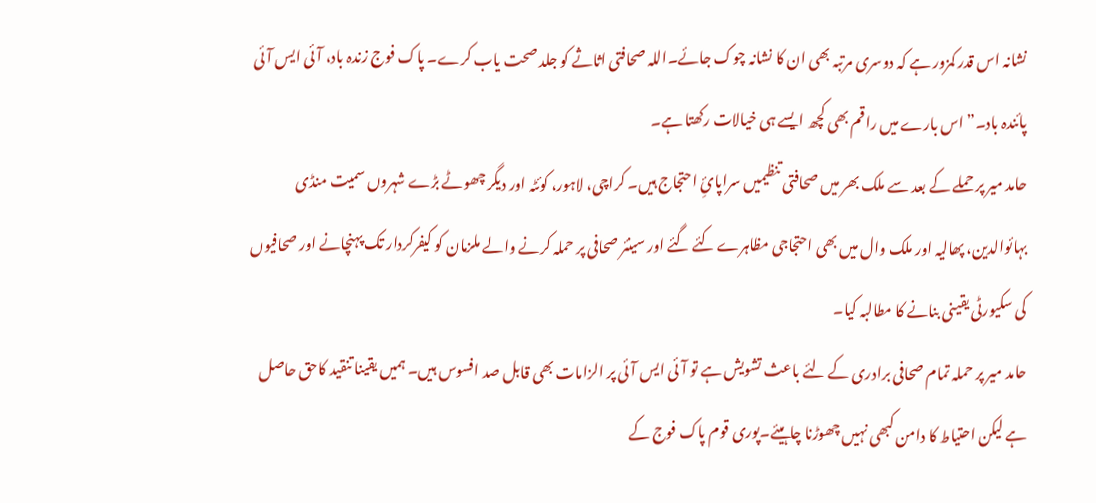نشانہ اس قدر کمزور ہے کہ دوسری مرتبہ بھی ان کا نشانہ چوک جائے۔اللہ صحافتی اثاثے کو جلد صحت یاب کرے۔ پاک فوج زندہ باد، آئی ایس آئی پائندہ باد۔” اس بارے میں راقم بھی کچھ ایسے ہی خیالات رکھتا ہے۔
حامد میر پر حملے کے بعد سے ملک بھر میں صحافتی تنظیمیں سراپائِ احتجاج ہیں۔ کراچی، لاہور، کوئٹہ اور دیگر چھوٹے بڑے شہروں سمیت منڈی بہائوالدین، پھالیہ اور ملک وال میں بھی احتجاجی مظاہرے کئے گئے اور سینئر صحافی پر حملہ کرنے والے ملزمان کو کیفرکردار تک پہنچانے اور صحافیوں کی سکیورٹی یقینی بنانے کا مطالبہ کیا۔
حامد میر پر حملہ تمام صحافی برادری کے لئے باعث تشویش ہے تو آئی ایس آئی پر الزامات بھی قابل صد افسوس ہیں۔ ہمیں یقینا تنقید کاحق حاصل ہے لیکن احتیاط کا دامن کبھی نہیں چھوڑنا چاہیئے۔پوری قوم پاک فوج کے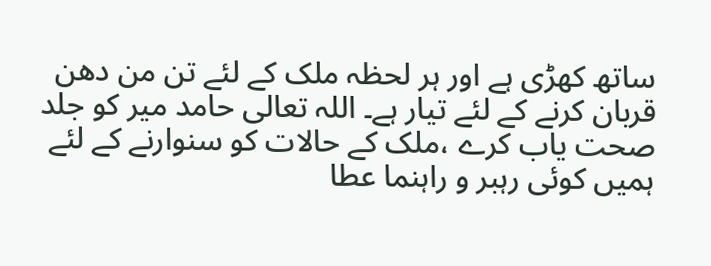ساتھ کھڑی ہے اور ہر لحظہ ملک کے لئے تن من دھن قربان کرنے کے لئے تیار ہے۔ اللہ تعالی حامد میر کو جلد صحت یاب کرے ،ملک کے حالات کو سنوارنے کے لئے ہمیں کوئی رہبر و راہنما عطا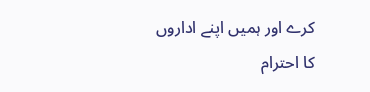کرے اور ہمیں اپنے اداروں کا احترام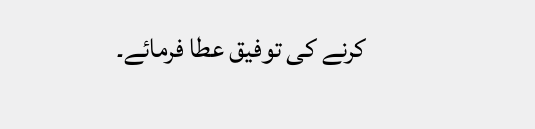کرنے کی توفیق عطا فرمائے۔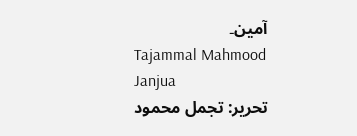آمین۔
Tajammal Mahmood Janjua
تحریر: تجمل محمود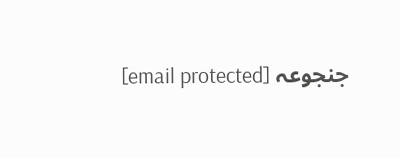جنجوعہ [email protected]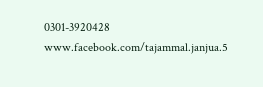0301-3920428 www.facebook.com/tajammal.janjua.5